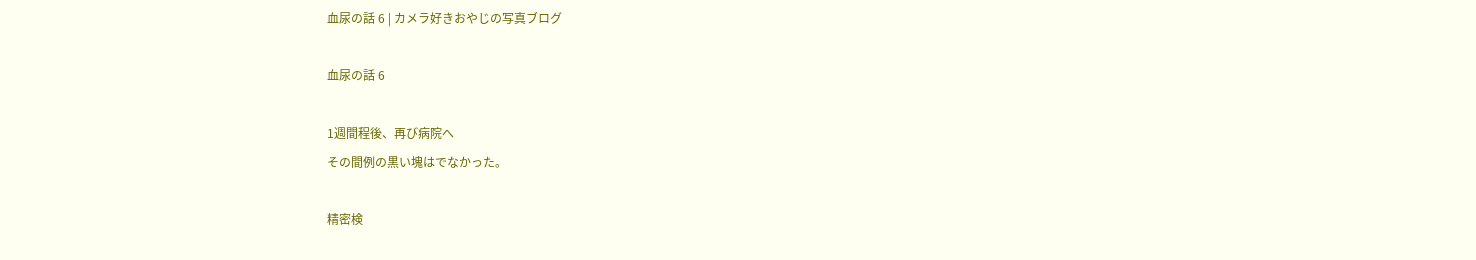血尿の話 6 | カメラ好きおやじの写真ブログ

血尿の話 6

1週間程後、再び病院へ
その間例の黒い塊はでなかった。

精密検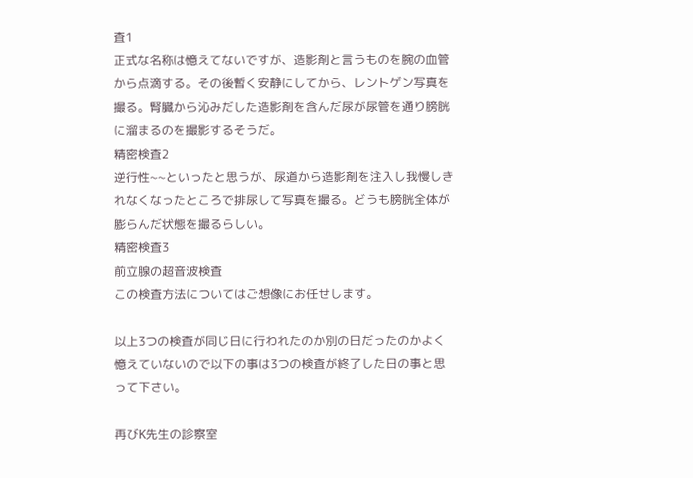査1
正式な名称は憶えてないですが、造影剤と言うものを腕の血管から点滴する。その後暫く安静にしてから、レントゲン写真を撮る。腎臓から沁みだした造影剤を含んだ尿が尿管を通り膀胱に溜まるのを撮影するそうだ。
精密検査2
逆行性~~といったと思うが、尿道から造影剤を注入し我慢しきれなくなったところで排尿して写真を撮る。どうも膀胱全体が膨らんだ状態を撮るらしい。
精密検査3
前立腺の超音波検査
この検査方法についてはご想像にお任せします。

以上3つの検査が同じ日に行われたのか別の日だったのかよく憶えていないので以下の事は3つの検査が終了した日の事と思って下さい。

再びK先生の診察室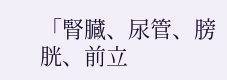「腎臓、尿管、膀胱、前立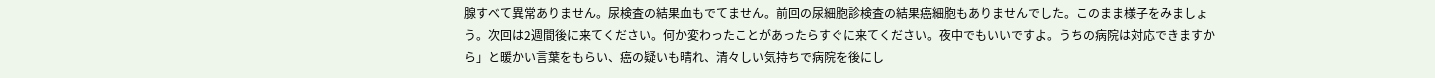腺すべて異常ありません。尿検査の結果血もでてません。前回の尿細胞診検査の結果癌細胞もありませんでした。このまま様子をみましょう。次回は2週間後に来てください。何か変わったことがあったらすぐに来てください。夜中でもいいですよ。うちの病院は対応できますから」と暖かい言葉をもらい、癌の疑いも晴れ、清々しい気持ちで病院を後にし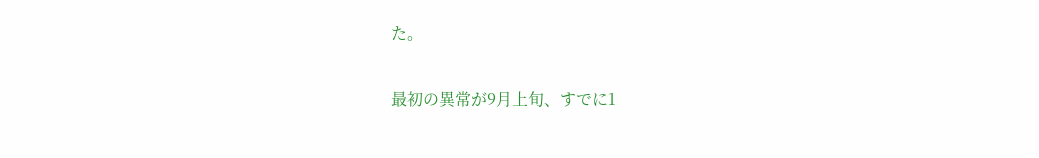た。

最初の異常が9月上旬、すでに1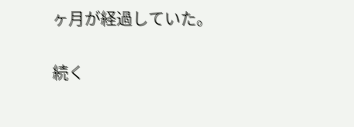ヶ月が経過していた。

続く